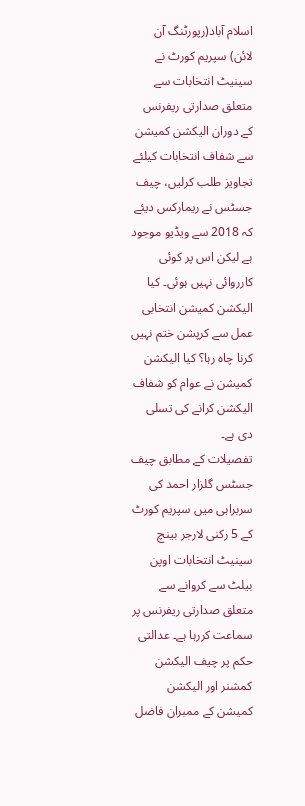اسلام آباد(رپورٹنگ آن لائن) سپریم کورٹ نے سینیٹ انتخابات سے متعلق صدارتی ریفرنس کے دوران الیکشن کمیشن سے شفاف انتخابات کیلئے تجاویز طلب کرلیں، چیف جسٹس نے ریمارکس دیئے کہ 2018 سے ویڈیو موجود ہے لیکن اس پر کوئی کارروائی نہیں ہوئی۔ کیا الیکشن کمیشن انتخابی عمل سے کرپشن ختم نہیں کرنا چاہ رہا؟ کیا الیکشن کمیشن نے عوام کو شفاف الیکشن کرانے کی تسلی دی ہے۔
تفصیلات کے مطابق چیف جسٹس گلزار احمد کی سربراہی میں سپریم کورٹ کے 5 رکنی لارجر بینچ سینیٹ انتخابات اوپن بیلٹ سے کروانے سے متعلق صدارتی ریفرنس پر سماعت کررہا ہے۔ عدالتی حکم پر چیف الیکشن کمشنر اور الیکشن کمیشن کے ممبران فاضل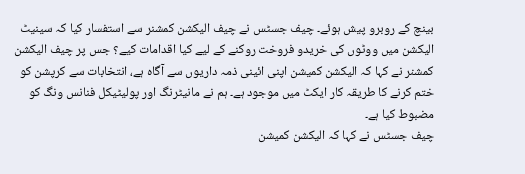بینچ کے روبرو پیش ہوئے۔ چیف جسٹس نے چیف الیکشن کمشنر سے استفسار کیا کہ سینیٹ الیکشن میں ووٹوں کی خریدو فروخت روکنے کے لیے کیا اقدامات کیے؟ جس پر چیف الیکشن کمشنر نے کہا کہ الیکشن کمیشن اپنی ائینی ذمہ داریوں سے آگاہ ہے، انتخابات سے کرپشن کو ختم کرنے کا طریقہ کار ایکٹ میں موجود ہے۔ ہم نے مانیٹرنگ اور پولیٹیکل فنانس ونگ کو مضبوط کیا ہے۔
چیف جسٹس نے کہا کہ الیکشن کمیشن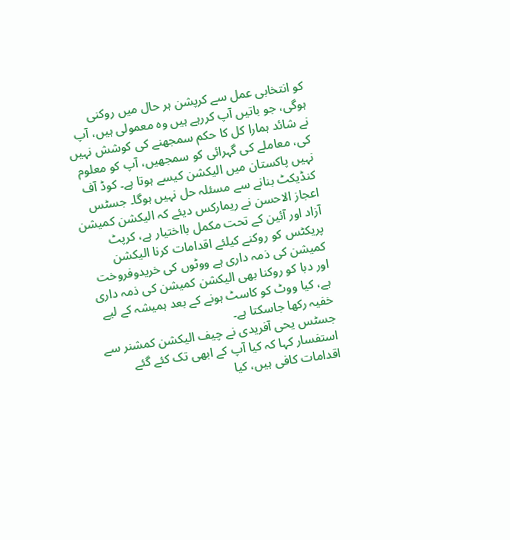کو انتخابی عمل سے کرپشن ہر حال میں روکنی ہوگی، جو باتیں آپ کررہے ہیں وہ معمولی ہیں، آپ نے شائد ہمارا کل کا حکم سمجھنے کی کوشش نہیں کی، معاملے کی گہرائی کو سمجھیں، آپ کو معلوم نہیں پاکستان میں الیکشن کیسے ہوتا ہے۔ کوڈ آف کنڈیکٹ بنانے سے مسئلہ حل نہیں ہوگا۔ جسٹس اعجاز الاحسن نے ریمارکس دیئے کہ الیکشن کمیشن آزاد اور آئین کے تحت مکمل بااختیار ہے، کرپٹ پریکٹس کو روکنے کیلئے اقدامات کرنا الیکشن کمیشن کی ذمہ داری ہے ووٹوں کی خریدوفروخت اور دبا کو روکنا بھی الیکشن کمیشن کی ذمہ داری ہے، کیا ووٹ کو کاسٹ ہونے کے بعد ہمیشہ کے لیے خفیہ رکھا جاسکتا ہے۔
جسٹس یحی آفریدی نے چیف الیکشن کمشنر سے استفسار کہا کہ کیا آپ کے ابھی تک کئے گئے اقدامات کافی ہیں، کیا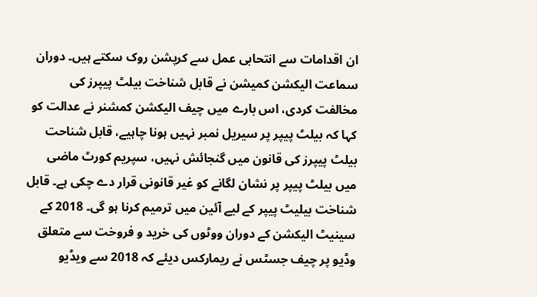ان اقدامات سے انتحابی عمل سے کرپشن روک سکتے ہیں۔ دوران سماعت الیکشن کمیشن نے قابل شناخت بیلٹ پیپرز کی مخالفت کردی، اس بارے میں چیف الیکشن کمشنر نے عدالت کو کہا کہ بیلٹ پیپر پر سیریل نمبر نہیں ہونا چاہیے، قابل شناحت بیلٹ پیپرز کی قانون میں گنجائش نہیں، سپریم کورٹ ماضی میں بیلٹ پیپر پر نشان لگانے کو غیر قانونی قرار دے چکی ہے۔ قابل شناخت بیلیٹ پیپر کے لیے آئین میں ترمیم کرنا ہو گی۔ 2018 کے سینیٹ الیکشن کے دوران ووٹوں کی خرید و فروخت سے متعلق وڈیو پر چیف جسٹس نے ریمارکس دیئے کہ 2018 سے ویڈیو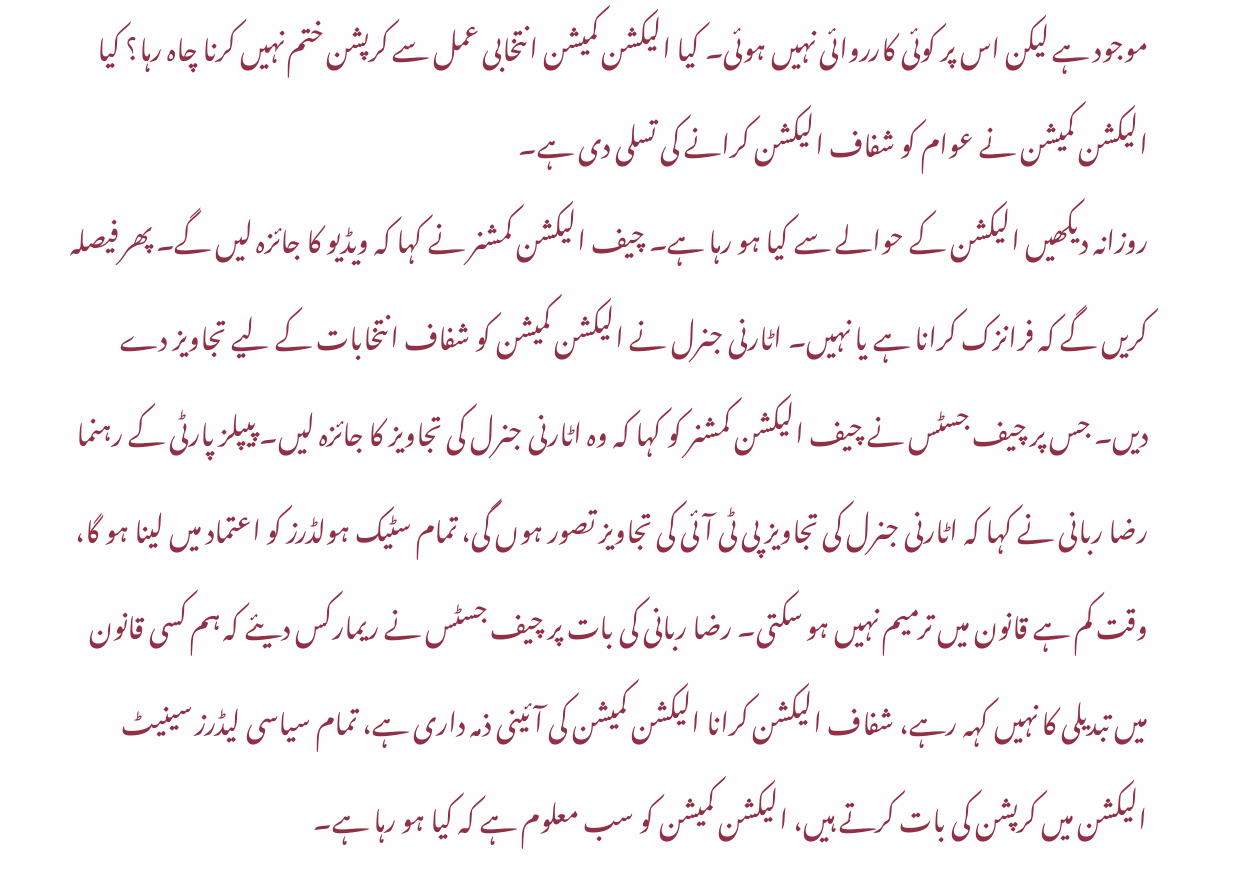موجود ہے لیکن اس پر کوئی کارروائی نہیں ہوئی۔ کیا الیکشن کمیشن انتخابی عمل سے کرپشن ختم نہیں کرنا چاہ رہا؟ کیا الیکشن کمیشن نے عوام کو شفاف الیکشن کرانے کی تسلی دی ہے۔
روزانہ دیکھیں الیکشن کے حوالے سے کیا ہو رہا ہے۔ چیف الیکشن کمشنر نے کہا کہ ویڈیو کا جائزہ لیں گے۔ پھر فیصلہ کریں گے کہ فرانزک کرانا ہے یا نہیں۔ اٹارنی جنرل نے الیکشن کمیشن کو شفاف انتخابات کے لیے تجاویز دے دیں۔ جس پر چیف جسٹس نے چیف الیکشن کمشنر کو کہا کہ وہ اٹارنی جنرل کی تجاویز کا جائزہ لیں۔ پیپلز پارٹی کے رہنما رضا ربانی نے کہا کہ اٹارنی جنرل کی تجاویز پی ٹی آئی کی تجاویز تصور ہوں گی، تمام سٹیک ہولڈرز کو اعتماد میں لینا ہو گا، وقت کم ہے قانون میں ترمیم نہیں ہو سکتی۔ رضا ربانی کی بات پر چیف جسٹس نے ریمارکس دیئے کہ ہم کسی قانون میں تبدیلی کا نہیں کہہ رہے، شفاف الیکشن کرانا الیکشن کمیشن کی آئینی ذمہ داری ہے، تمام سیاسی لیڈرز سینیٹ الیکشن میں کرپشن کی بات کرتے ہیں، الیکشن کمیشن کو سب معلوم ہے کہ کیا ہو رہا ہے۔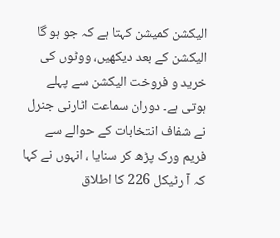الیکشن کمیشن کہتا ہے کہ جو ہو گا الیکشن کے بعد دیکھیں، ووٹوں کی خرید و فروخت الیکشن سے پہلے ہوتی ہے۔ دوران سماعت اٹارنی جنرل نے شفاف انتخابات کے حوالے سے فریم ورک پڑھ کر سنایا ، انہوں نے کہا کہ آ رٹیکل 226 کا اطلاق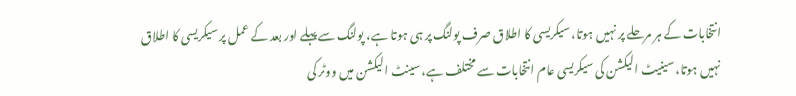انتخابات کے ہر مرحلے پر نہیں ہوتا، سیکریسی کا اطلاق صرف پولنگ پر ہی ہوتا ہے، پولنگ سے پہلے اور بعد کے عمل پر سیکریسی کا اطلاق نہیں ہوتا، سینیٹ الیکشن کی سیکریسی عام انتخابات سے مختلف ہے، سینٹ الیکشن میں ووٹر کی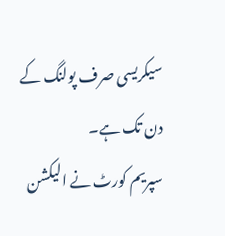سیکریسی صرف پولنگ کے دن تک ہے۔
سپریم کورٹ نے الیکشن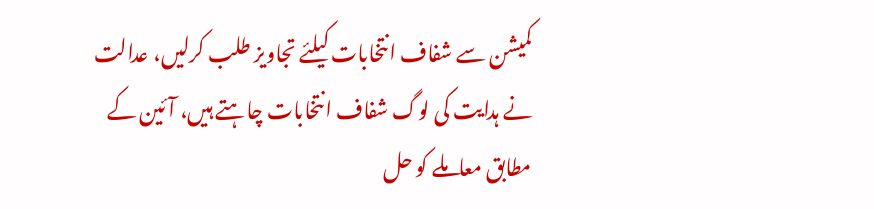کمیشن سے شفاف انتخابات کیلئے تجاویز طلب کرلیں، عدالت نے ہدایت کی لوگ شفاف انتخابات چاہتے ہیں، آئین کے مطابق معاملے کو حل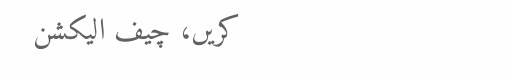کریں، چیف الیکشن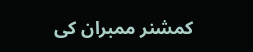کمشنر ممبران کی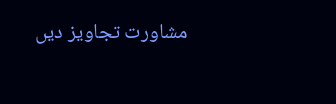مشاورت تجاویز دیں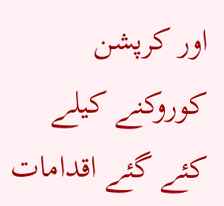اور کرپشن کوروکنے کیلے کئے گئے اقدامات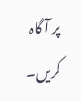پر آ گاہ کریں۔